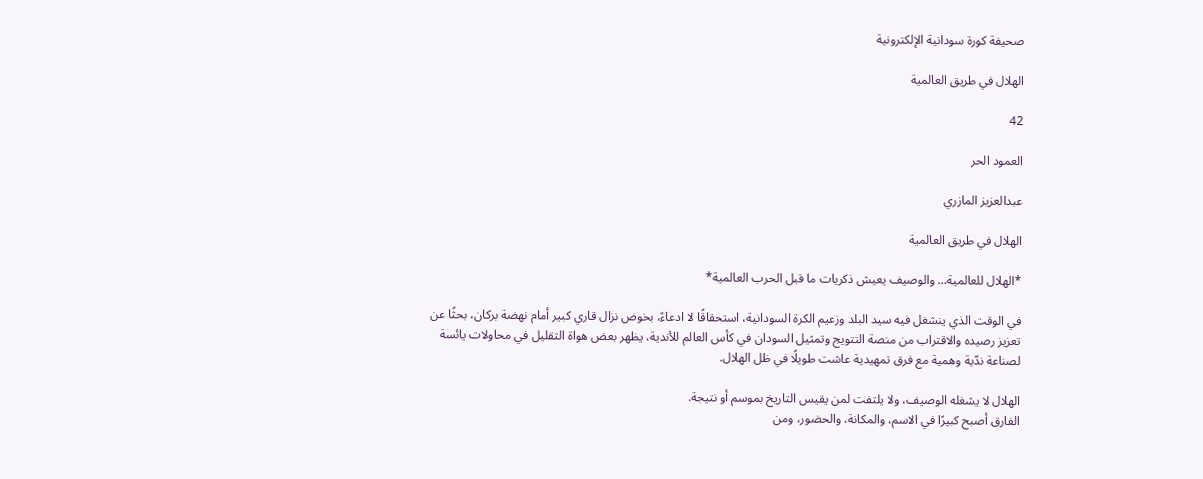صحيفة كورة سودانية الإلكترونية

الهلال في طريق العالمية

42

العمود الحر

عبدالعزيز المازري

الهلال في طريق العالمية

*الهلال للعالمية… والوصيف يعيش ذكريات ما قبل الحرب العالمية*

في الوقت الذي ينشغل فيه سيد البلد وزعيم الكرة السودانية، استحقاقًا لا ادعاءً، بخوض نزال قاري كبير أمام نهضة بركان، بحثًا عن تعزيز رصيده والاقتراب من منصة التتويج وتمثيل السودان في كأس العالم للأندية، يظهر بعض هواة التقليل في محاولات يائسة لصناعة ندّية وهمية مع فرق تمهيدية عاشت طويلًا في ظل الهلال.

الهلال لا يشغله الوصيف، ولا يلتفت لمن يقيس التاريخ بموسم أو نتيجة.
الفارق أصبح كبيرًا في الاسم، والمكانة، والحضور، ومن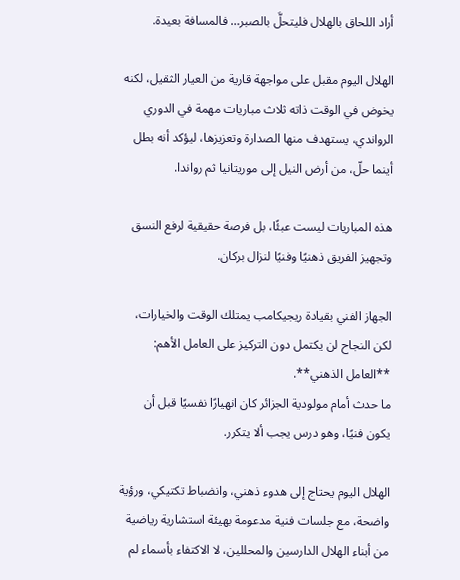أراد اللحاق بالهلال فليتحلَّ بالصبر… فالمسافة بعيدة.

الهلال اليوم مقبل على مواجهة قارية من العيار الثقيل، لكنه يخوض في الوقت ذاته ثلاث مباريات مهمة في الدوري الرواندي، يستهدف منها الصدارة وتعزيزها، ليؤكد أنه بطل أينما حلّ، من أرض النيل إلى موريتانيا ثم رواندا.

هذه المباريات ليست عبئًا، بل فرصة حقيقية لرفع النسق وتجهيز الفريق ذهنيًا وفنيًا لنزال بركان.

الجهاز الفني بقيادة ريجيكامب يمتلك الوقت والخيارات، لكن النجاح لن يكتمل دون التركيز على العامل الأهم: **العامل الذهني**.
ما حدث أمام مولودية الجزائر كان انهيارًا نفسيًا قبل أن يكون فنيًا، وهو درس يجب ألا يتكرر.

الهلال اليوم يحتاج إلى هدوء ذهني، وانضباط تكتيكي، ورؤية واضحة، مع جلسات فنية مدعومة بهيئة استشارية رياضية من أبناء الهلال الدارسين والمحللين، لا الاكتفاء بأسماء لم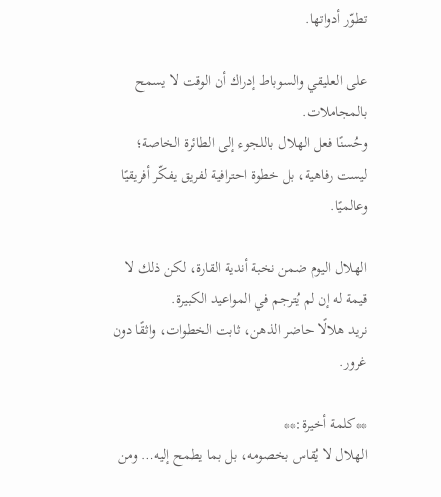تطوّر أدواتها.

على العليقي والسوباط إدراك أن الوقت لا يسمح بالمجاملات.
وحُسنًا فعل الهلال باللجوء إلى الطائرة الخاصة؛ ليست رفاهية، بل خطوة احترافية لفريق يفكّر أفريقيًا وعالميًا.

الهلال اليوم ضمن نخبة أندية القارة، لكن ذلك لا قيمة له إن لم يُترجم في المواعيد الكبيرة.
نريد هلالًا حاضر الذهن، ثابت الخطوات، واثقًا دون غرور.

**كلمة أخيرة:**
الهلال لا يُقاس بخصومه، بل بما يطمح إليه… ومن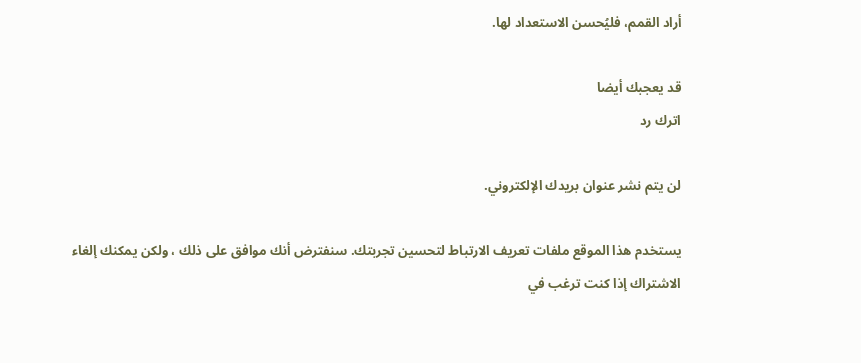أراد القمم، فليُحسن الاستعداد لها.

قد يعجبك أيضا
اترك رد

لن يتم نشر عنوان بريدك الإلكتروني.

يستخدم هذا الموقع ملفات تعريف الارتباط لتحسين تجربتك. سنفترض أنك موافق على ذلك ، ولكن يمكنك إلغاء الاشتراك إذا كنت ترغب في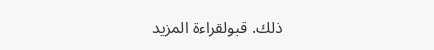ذلك. قبولقراءة المزيد